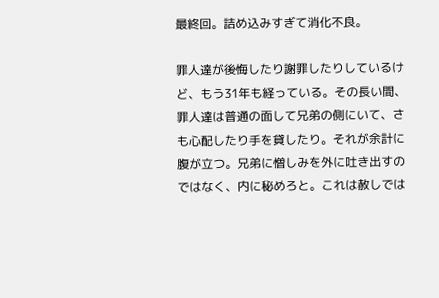最終回。詰め込みすぎて消化不良。

罪人達が後悔したり謝罪したりしているけど、もう31年も経っている。その長い間、罪人達は普通の面して兄弟の側にいて、さも心配したり手を貸したり。それが余計に腹が立つ。兄弟に憎しみを外に吐き出すのではなく、内に秘めろと。これは赦しでは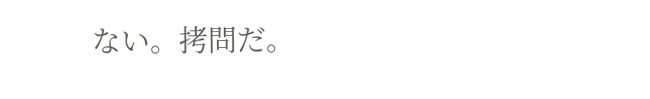ない。拷問だ。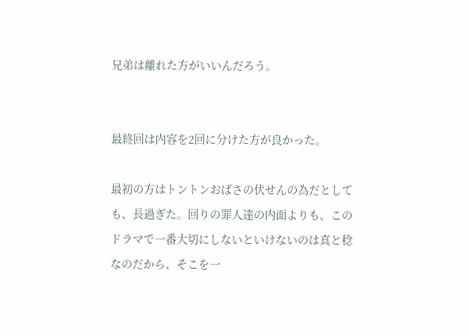兄弟は離れた方がいいんだろう。


最終回は内容を2回に分けた方が良かった。

最初の方はトントンおばさの伏せんの為だとしても、長過ぎた。回りの罪人達の内面よりも、このドラマで一番大切にしないといけないのは真と稔なのだから、そこを一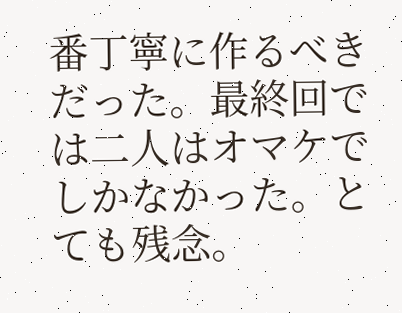番丁寧に作るべきだった。最終回では二人はオマケでしかなかった。とても残念。